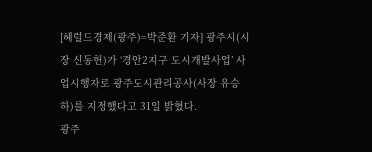[헤럴드경제(광주)=박준환 기자] 광주시(시장 신동헌)가 ‘경안2지구 도시개발사업’ 사업시행자로 광주도시관리공사(사장 유승하)를 지정했다고 31일 밝혔다.
광주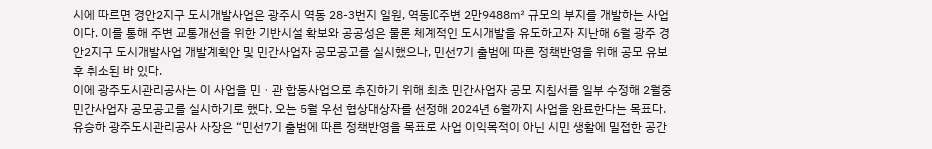시에 따르면 경안2지구 도시개발사업은 광주시 역동 28-3번지 일원, 역동IC주변 2만9488㎡ 규모의 부지를 개발하는 사업이다. 이를 통해 주변 교통개선을 위한 기반시설 확보와 공공성은 물론 체계적인 도시개발을 유도하고자 지난해 6월 광주 경안2지구 도시개발사업 개발계획안 및 민간사업자 공모공고를 실시했으나, 민선7기 출범에 따른 정책반영을 위해 공모 유보 후 취소된 바 있다.
이에 광주도시관리공사는 이 사업을 민ㆍ관 합동사업으로 추진하기 위해 최초 민간사업자 공모 지침서를 일부 수정해 2월중 민간사업자 공모공고를 실시하기로 했다. 오는 5월 우선 협상대상자를 선정해 2024년 6월까지 사업을 완료한다는 목표다.
유승하 광주도시관리공사 사장은 “민선7기 출범에 따른 정책반영을 목표로 사업 이익목적이 아닌 시민 생활에 밀접한 공간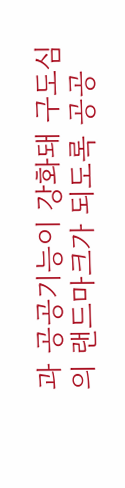과 공공기능이 강화돼 구도심의 랜드마크가 되도록 공공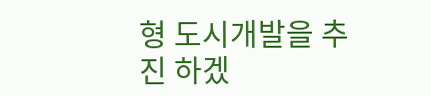형 도시개발을 추진 하겠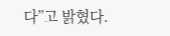다”고 밝혔다.